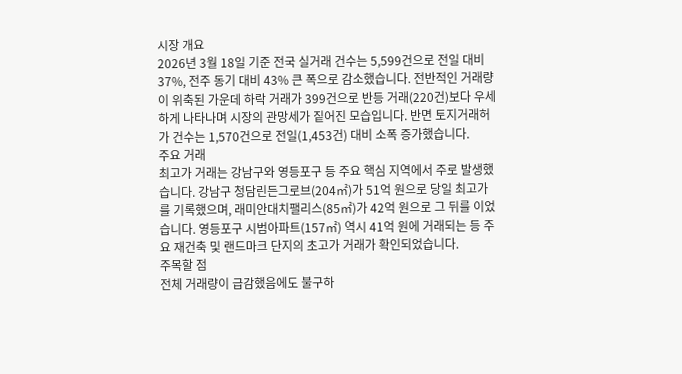시장 개요
2026년 3월 18일 기준 전국 실거래 건수는 5,599건으로 전일 대비 37%, 전주 동기 대비 43% 큰 폭으로 감소했습니다. 전반적인 거래량이 위축된 가운데 하락 거래가 399건으로 반등 거래(220건)보다 우세하게 나타나며 시장의 관망세가 짙어진 모습입니다. 반면 토지거래허가 건수는 1,570건으로 전일(1,453건) 대비 소폭 증가했습니다.
주요 거래
최고가 거래는 강남구와 영등포구 등 주요 핵심 지역에서 주로 발생했습니다. 강남구 청담린든그로브(204㎡)가 51억 원으로 당일 최고가를 기록했으며, 래미안대치팰리스(85㎡)가 42억 원으로 그 뒤를 이었습니다. 영등포구 시범아파트(157㎡) 역시 41억 원에 거래되는 등 주요 재건축 및 랜드마크 단지의 초고가 거래가 확인되었습니다.
주목할 점
전체 거래량이 급감했음에도 불구하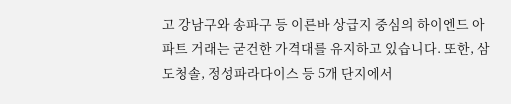고 강남구와 송파구 등 이른바 상급지 중심의 하이엔드 아파트 거래는 굳건한 가격대를 유지하고 있습니다. 또한, 삼도청솔, 정성파라다이스 등 5개 단지에서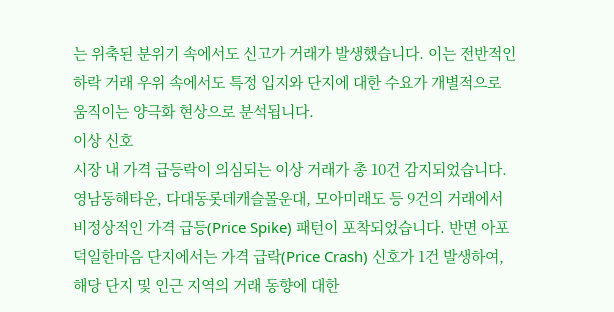는 위축된 분위기 속에서도 신고가 거래가 발생했습니다. 이는 전반적인 하락 거래 우위 속에서도 특정 입지와 단지에 대한 수요가 개별적으로 움직이는 양극화 현상으로 분석됩니다.
이상 신호
시장 내 가격 급등락이 의심되는 이상 거래가 총 10건 감지되었습니다. 영남동해타운, 다대동롯데캐슬몰운대, 모아미래도 등 9건의 거래에서 비정상적인 가격 급등(Price Spike) 패턴이 포착되었습니다. 반면 아포덕일한마음 단지에서는 가격 급락(Price Crash) 신호가 1건 발생하여, 해당 단지 및 인근 지역의 거래 동향에 대한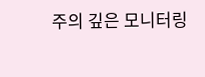주의 깊은 모니터링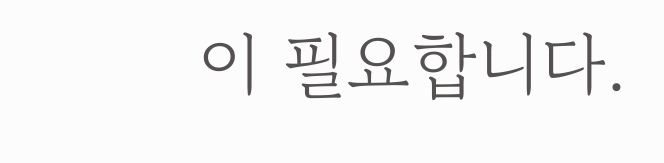이 필요합니다.